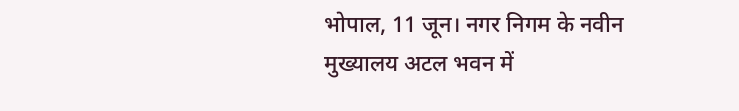भोपाल, 11 जून। नगर निगम के नवीन मुख्यालय अटल भवन में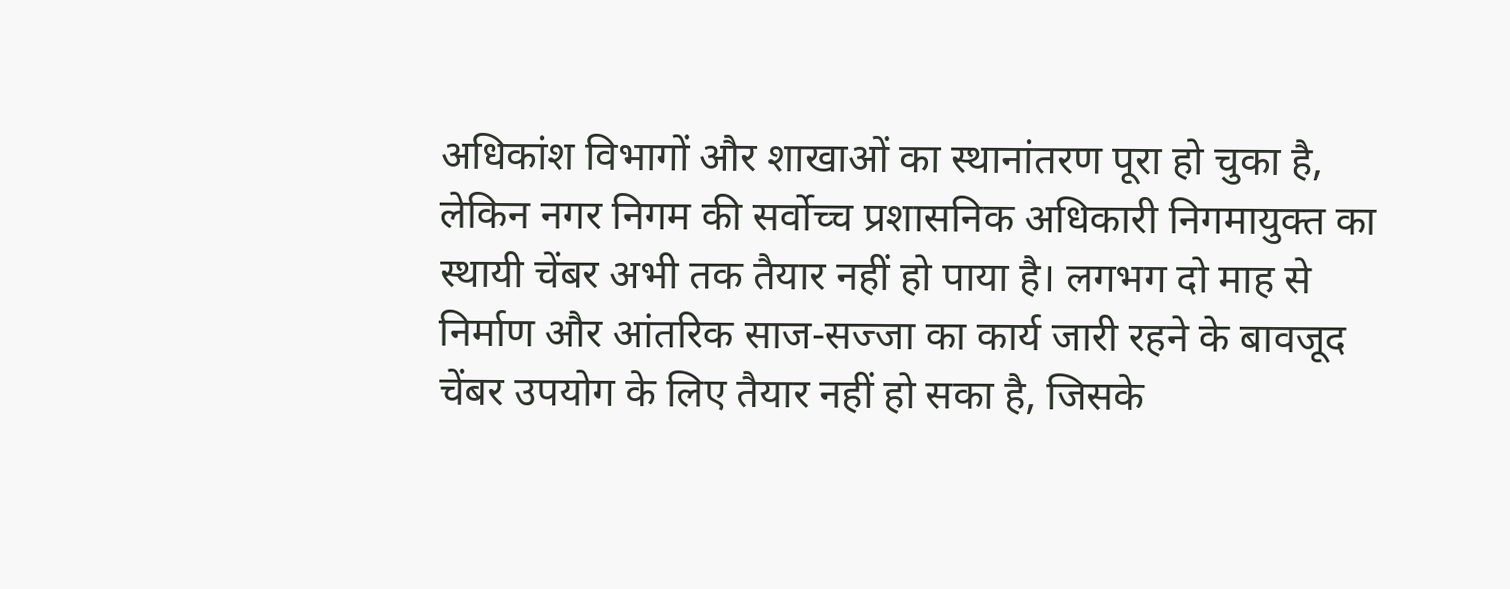अधिकांश विभागों और शाखाओं का स्थानांतरण पूरा हो चुका है, लेकिन नगर निगम की सर्वोच्च प्रशासनिक अधिकारी निगमायुक्त का स्थायी चेंबर अभी तक तैयार नहीं हो पाया है। लगभग दो माह से निर्माण और आंतरिक साज-सज्जा का कार्य जारी रहने के बावजूद चेंबर उपयोग के लिए तैयार नहीं हो सका है, जिसके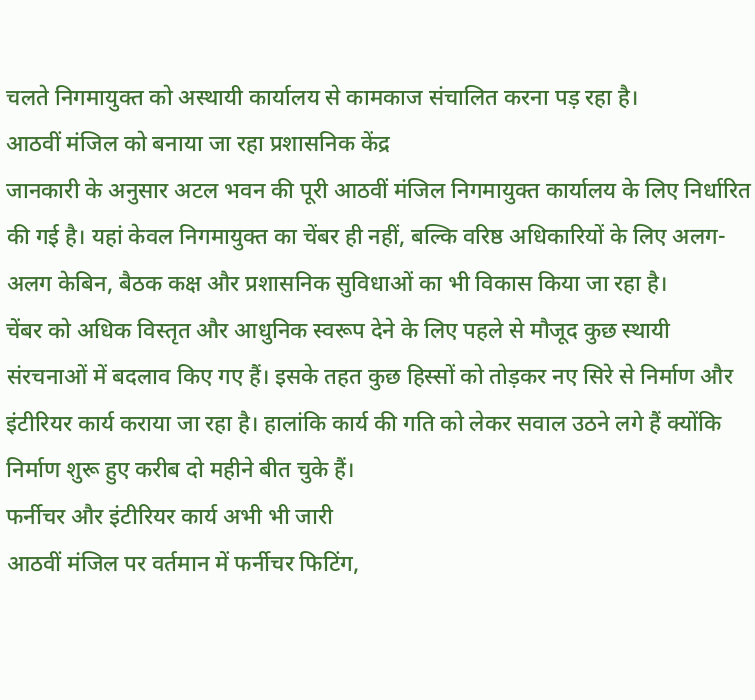चलते निगमायुक्त को अस्थायी कार्यालय से कामकाज संचालित करना पड़ रहा है।
आठवीं मंजिल को बनाया जा रहा प्रशासनिक केंद्र
जानकारी के अनुसार अटल भवन की पूरी आठवीं मंजिल निगमायुक्त कार्यालय के लिए निर्धारित की गई है। यहां केवल निगमायुक्त का चेंबर ही नहीं, बल्कि वरिष्ठ अधिकारियों के लिए अलग-अलग केबिन, बैठक कक्ष और प्रशासनिक सुविधाओं का भी विकास किया जा रहा है।
चेंबर को अधिक विस्तृत और आधुनिक स्वरूप देने के लिए पहले से मौजूद कुछ स्थायी संरचनाओं में बदलाव किए गए हैं। इसके तहत कुछ हिस्सों को तोड़कर नए सिरे से निर्माण और इंटीरियर कार्य कराया जा रहा है। हालांकि कार्य की गति को लेकर सवाल उठने लगे हैं क्योंकि निर्माण शुरू हुए करीब दो महीने बीत चुके हैं।
फर्नीचर और इंटीरियर कार्य अभी भी जारी
आठवीं मंजिल पर वर्तमान में फर्नीचर फिटिंग,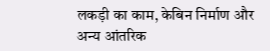लकड़ी का काम, केबिन निर्माण और अन्य आंतरिक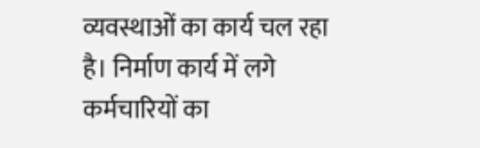व्यवस्थाओं का कार्य चल रहा है। निर्माण कार्य में लगे कर्मचारियों का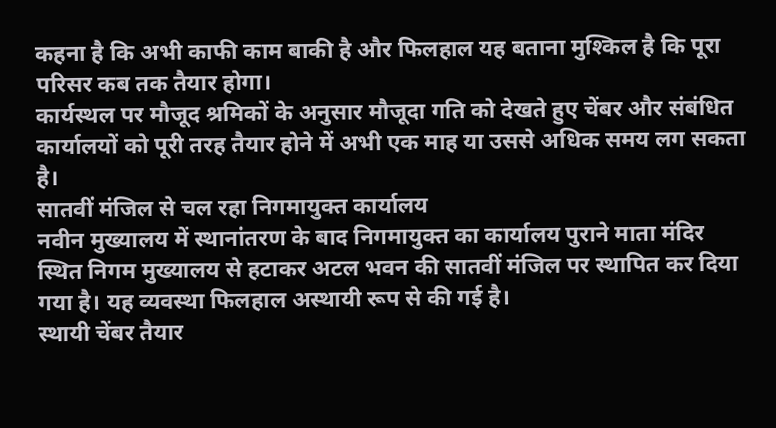कहना है कि अभी काफी काम बाकी है और फिलहाल यह बताना मुश्किल है कि पूरा परिसर कब तक तैयार होगा।
कार्यस्थल पर मौजूद श्रमिकों के अनुसार मौजूदा गति को देखते हुए चेंबर और संबंधित कार्यालयों को पूरी तरह तैयार होने में अभी एक माह या उससे अधिक समय लग सकता है।
सातवीं मंजिल से चल रहा निगमायुक्त कार्यालय
नवीन मुख्यालय में स्थानांतरण के बाद निगमायुक्त का कार्यालय पुराने माता मंदिर स्थित निगम मुख्यालय से हटाकर अटल भवन की सातवीं मंजिल पर स्थापित कर दिया गया है। यह व्यवस्था फिलहाल अस्थायी रूप से की गई है।
स्थायी चेंबर तैयार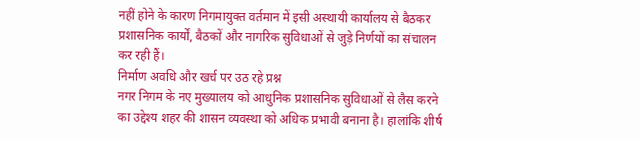नहीं होने के कारण निगमायुक्त वर्तमान में इसी अस्थायी कार्यालय से बैठकर प्रशासनिक कार्यों, बैठकों और नागरिक सुविधाओं से जुड़े निर्णयों का संचालन कर रही हैं।
निर्माण अवधि और खर्च पर उठ रहे प्रश्न
नगर निगम के नए मुख्यालय को आधुनिक प्रशासनिक सुविधाओं से लैस करने का उद्देश्य शहर की शासन व्यवस्था को अधिक प्रभावी बनाना है। हालांकि शीर्ष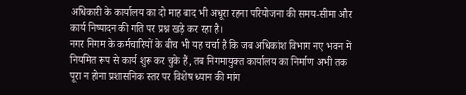अधिकारी के कार्यालय का दो माह बाद भी अधूरा रहना परियोजना की समय-सीमा और कार्य निष्पादन की गति पर प्रश्न खड़े कर रहा है।
नगर निगम के कर्मचारियों के बीच भी यह चर्चा है कि जब अधिकांश विभाग नए भवन में नियमित रूप से कार्य शुरू कर चुके हैं, तब निगमायुक्त कार्यालय का निर्माण अभी तक पूरा न होना प्रशासनिक स्तर पर विशेष ध्यान की मांग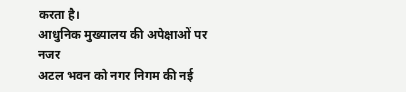करता है।
आधुनिक मुख्यालय की अपेक्षाओं पर नजर
अटल भवन को नगर निगम की नई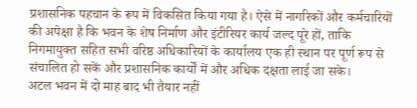प्रशासनिक पहचान के रूप में विकसित किया गया है। ऐसे में नागरिकों और कर्मचारियों की अपेक्षा है कि भवन के शेष निर्माण और इंटीरियर कार्य जल्द पूरे हों, ताकि निगमायुक्त सहित सभी वरिष्ठ अधिकारियों के कार्यालय एक ही स्थान पर पूर्ण रूप से संचालित हो सकें और प्रशासनिक कार्यों में और अधिक दक्षता लाई जा सके।
अटल भवन में दो माह बाद भी तैयार नहीं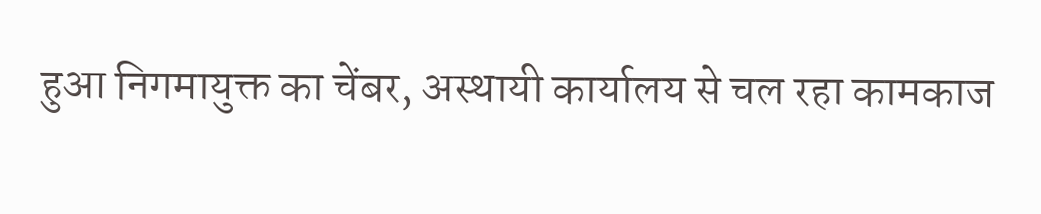हुआ निगमायुक्त का चेंबर, अस्थायी कार्यालय से चल रहा कामकाज